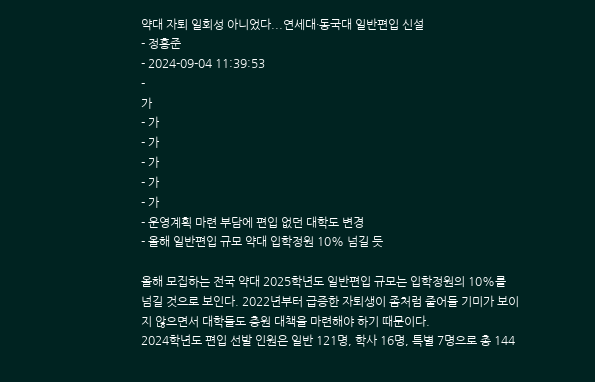약대 자퇴 일회성 아니었다...연세대·동국대 일반편입 신설
- 정흥준
- 2024-09-04 11:39:53
-
가
- 가
- 가
- 가
- 가
- 가
- 운영계획 마련 부담에 편입 없던 대학도 변경
- 올해 일반편입 규모 약대 입학정원 10% 넘길 듯

올해 모집하는 전국 약대 2025학년도 일반편입 규모는 입학정원의 10%를 넘길 것으로 보인다. 2022년부터 급증한 자퇴생이 좀처럼 줄어들 기미가 보이지 않으면서 대학들도 충원 대책을 마련해야 하기 때문이다.
2024학년도 편입 선발 인원은 일반 121명, 학사 16명, 특별 7명으로 총 144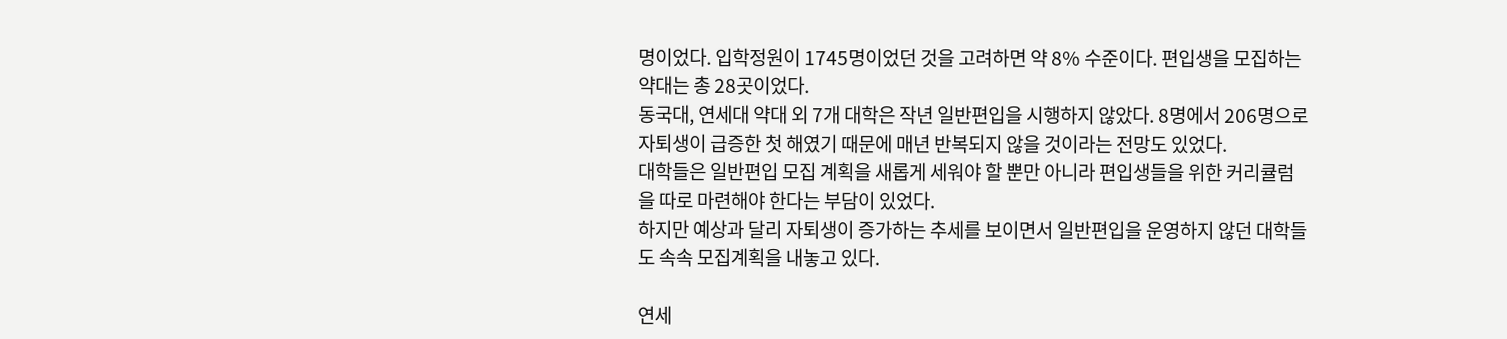명이었다. 입학정원이 1745명이었던 것을 고려하면 약 8% 수준이다. 편입생을 모집하는 약대는 총 28곳이었다.
동국대, 연세대 약대 외 7개 대학은 작년 일반편입을 시행하지 않았다. 8명에서 206명으로 자퇴생이 급증한 첫 해였기 때문에 매년 반복되지 않을 것이라는 전망도 있었다.
대학들은 일반편입 모집 계획을 새롭게 세워야 할 뿐만 아니라 편입생들을 위한 커리큘럼을 따로 마련해야 한다는 부담이 있었다.
하지만 예상과 달리 자퇴생이 증가하는 추세를 보이면서 일반편입을 운영하지 않던 대학들도 속속 모집계획을 내놓고 있다.

연세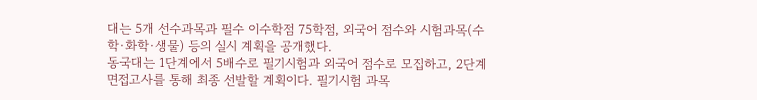대는 5개 선수과목과 필수 이수학점 75학점, 외국어 점수와 시험과목(수학·화학·생물) 등의 실시 계획을 공개했다.
동국대는 1단계에서 5배수로 필기시험과 외국어 점수로 모집하고, 2단계 면접고사를 통해 최종 선발할 계획이다. 필기시험 과목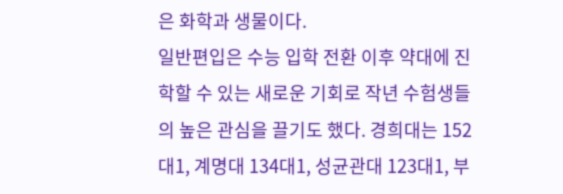은 화학과 생물이다.
일반편입은 수능 입학 전환 이후 약대에 진학할 수 있는 새로운 기회로 작년 수험생들의 높은 관심을 끌기도 했다. 경희대는 152대1, 계명대 134대1, 성균관대 123대1, 부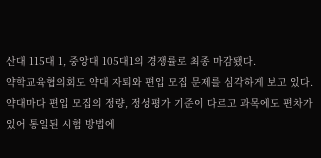산대 115대 1, 중앙대 105대1의 경쟁률로 최종 마감됐다.
약학교육협의회도 약대 자퇴와 편입 모집 문제를 심각하게 보고 있다. 약대마다 편입 모집의 정량, 정성평가 기준이 다르고 과목에도 편차가 있어 통일된 시험 방법에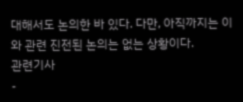대해서도 논의한 바 있다. 다만, 아직까지는 이와 관련 진전된 논의는 없는 상황이다.
관련기사
-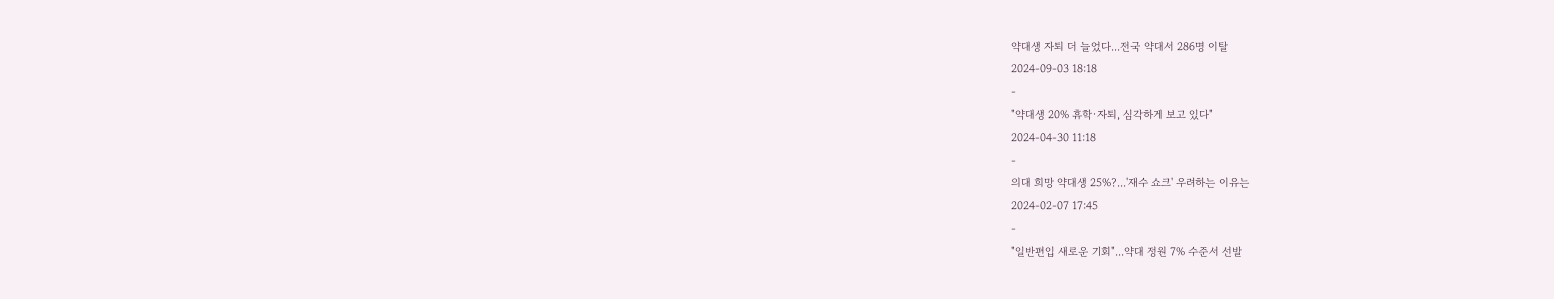약대생 자퇴 더 늘었다...전국 약대서 286명 이탈
2024-09-03 18:18
-
"약대생 20% 휴학·자퇴, 심각하게 보고 있다"
2024-04-30 11:18
-
의대 희망 약대생 25%?...'재수 쇼크' 우려하는 이유는
2024-02-07 17:45
-
"일반편입 새로운 기회"...약대 정원 7% 수준서 선발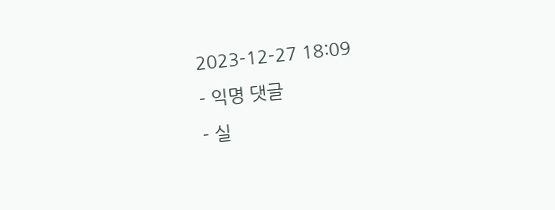2023-12-27 18:09
- 익명 댓글
- 실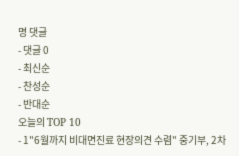명 댓글
- 댓글 0
- 최신순
- 찬성순
- 반대순
오늘의 TOP 10
- 1"6월까지 비대면진료 현장의견 수렴" 중기부, 2차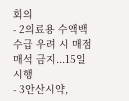회의
- 2의료용 수액백 수급 우려 시 매점매석 금지...15일 시행
- 3안산시약,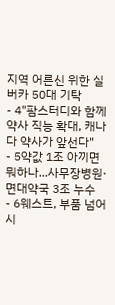지역 어른신 위한 실버카 50대 기탁
- 4"팜스터디와 함께 약사 직능 확대, 캐나다 약사가 앞선다"
- 5약값 1조 아끼면 뭐하나...사무장병원·면대약국 3조 누수
- 6웨스트, 부품 넘어 시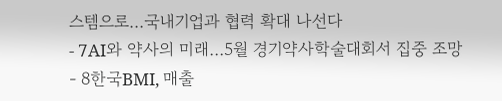스템으로…국내기업과 협력 확대 나선다
- 7AI와 약사의 미래…5월 경기약사학술대회서 집중 조망
- 8한국BMI, 매출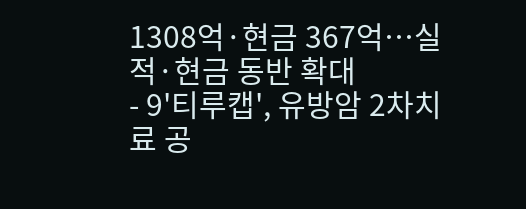1308억·현금 367억…실적·현금 동반 확대
- 9'티루캡', 유방암 2차치료 공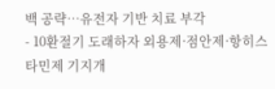백 공략…유전자 기반 치료 부각
- 10환절기 도래하자 외용제·점안제·항히스타민제 기지개